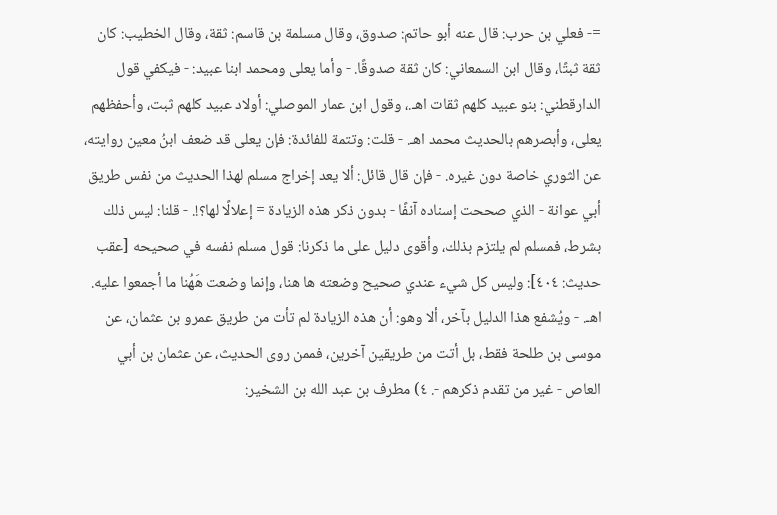=- فعلي بن حرب: قال عنه أبو حاتم: صدوق، وقال مسلمة بن قاسم: ثقة، وقال الخطيب: كان ثقة ثبتًا، وقال ابن السمعاني: كان ثقة صدوقًا. - وأما يعلى ومحمد ابنا عبيد: - فيكفي قول الدارقطني: بنو عبيد كلهم ثقات اهـ.، وقول ابن عمار الموصلي: أولاد عبيد كلهم ثبت، وأحفظهم يعلى، وأبصرهم بالحديث محمد اهـ. - قلت: وتتمة للفائدة: فإن يعلى قد ضعف ابنُ معين روايته، عن الثوري خاصة دون غيره. - فإن قال قائل: ألا يعد إخراج مسلم لهذا الحديث من نفس طريق أبي عوانة - الذي صححت إسناده آنفًا - بدون ذكر هذه الزيادة = إعلالًا لها؟!. - قلنا: ليس ذلك بشرط، فمسلم لم يلتزم بذلك، وأقوى دليل على ما ذكرنا: قول مسلم نفسه في صحيحه [عقب حديث: ٤٠٤]: وليس كل شيء عندي صحيح وضعته ها هنا، وإنما وضعت هَهُنا ما أجمعوا عليه. اهـ. - ويُشفع هذا الدليل بآخر، ألا وهو: أن هذه الزيادة لم تأت من طريق عمرو بن عثمان، عن موسى بن طلحة فقط، بل أتت من طريقين آخرين، فممن روى الحديث، عن عثمان بن أبي العاص - غير من تقدم ذكرهم -. ٤) مطرف بن عبد الله بن الشخير: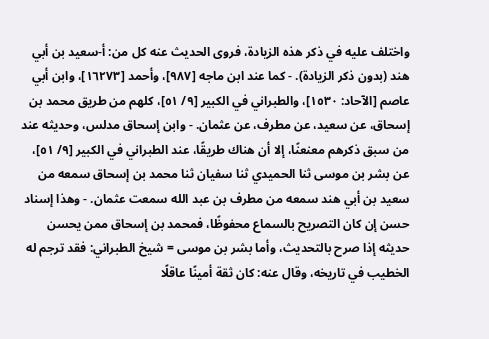واختلف عليه في ذكر هذه الزيادة، فروى الحديث عنه كل من: أ-سعيد بن أبي هند (بدون ذكر الزيادة). - كما عند ابن ماجه [٩٨٧]، وأحمد [١٦٢٧٣]، وابن أبي عاصم [الآحاد: ١٥٣٠]، والطبراني في الكبير [٩/ ٥١]، كلهم من طريق محمد بن إسحاق، عن سعيد، عن مطرف، عن عثمان. - وابن إسحاق مدلس، وحديثه عند من سبق ذكرهم معنعنًا، إلا أن هناك طريقًا، عند الطبراني في الكبير [٩/ ٥١]، عن بشر بن موسى ثنا الحميدي ثنا سفيان ثنا محمد بن إسحاق سمعه من سعيد بن أبي هند سمعه من مطرف بن عبد الله سمعت عثمان. - وهذا إسناد حسن إن كان التصريح بالسماع محفوظًا، فمحمد بن إسحاق ممن يحسن حديثه إذا صرح بالتحديث، وأما بشر بن موسى = شيخ الطبراني: فقد ترجم له الخطيب في تاريخه، وقال عنه: كان ثقة أمينًا عاقلًا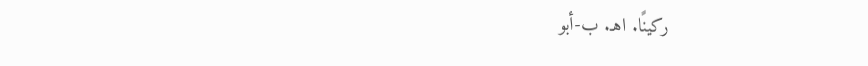ركينًا. اهـ. ب-أبو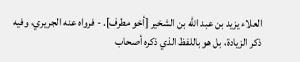العلاء يزيد بن عبد الله بن الشخير [أخو مطرف]. - فرواه عنه الجريري، وفيه ذكر الزيادة، بل هو باللفظ الذي ذكره أصحاب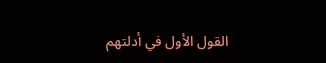القول الأول في أدلتهم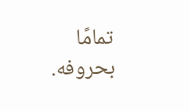تمامًا بحروفه.